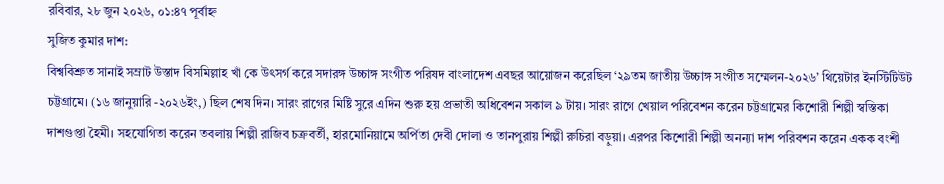রবিবার, ২৮ জুন ২০২৬, ০১:৪৭ পূর্বাহ্ন
সুজিত কুমার দাশ:
বিশ্ববিশ্রুত সানাই সম্রাট উস্তাদ বিসমিল্লাহ খাঁ কে উৎসর্গ করে সদারঙ্গ উচ্চাঙ্গ সংগীত পরিষদ বাংলাদেশ এবছর আয়োজন করেছিল ‘২৯তম জাতীয় উচ্চাঙ্গ সংগীত সম্মেলন-২০২৬’ থিয়েটার ইনস্টিটিউট চট্টগ্রামে। (১৬ জানুয়ারি -২০২৬ইং,) ছিল শেষ দিন। সারং রাগের মিষ্টি সুরে এদিন শুরু হয় প্রভাতী অধিবেশন সকাল ৯ টায়। সারং রাগে খেয়াল পরিবেশন করেন চট্টগ্রামের কিশোরী শিল্পী স্বস্তিকা দাশগুপ্তা হৈমী। সহযোগিতা করেন তবলায় শিল্পী রাজিব চক্রবর্তী, হারমোনিয়ামে অর্পিতা দেবী দোলা ও তানপুরায় শিল্পী রুচিরা বড়ুয়া। এরপর কিশোরী শিল্পী অনন্যা দাশ পরিবশন করেন একক বংশী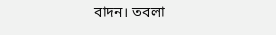বাদন। তবলা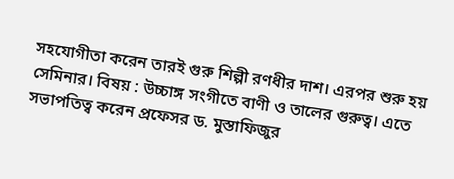সহযোগীতা করেন তারই গুরু শিল্পী রণধীর দাশ। এরপর শুরু হয় সেমিনার। বিষয় : উচ্চাঙ্গ সংগীতে বাণী ও তালের গুরুত্ব। এতে সভাপতিত্ব করেন প্রফেসর ড. মুস্তাফিজুর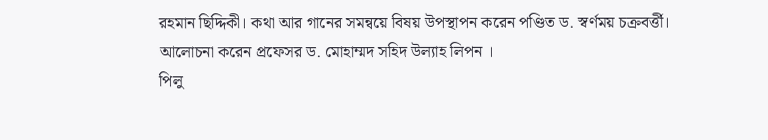রহমান ছিদ্দিকী। কথা আর গানের সমন্বয়ে বিষয় উপস্থাপন করেন পণ্ডিত ড. স্বর্ণময় চক্রবর্ত্তী। আলোচনা করেন প্রফেসর ড. মোহাম্মদ সহিদ উল্যাহ লিপন ।
পিলু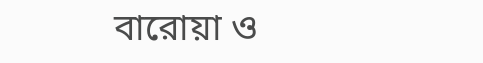বারোয়া ও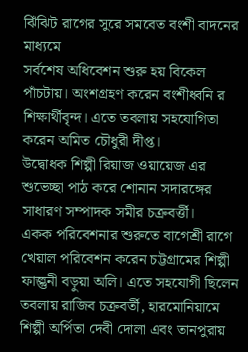ঝিঁঝিট রাগের সুরে সমবেত বংশী বাদনের মাধ্যমে
সর্বশেষ অধিবেশন শুরু হয় বিকেল পাঁচটায়। অংশগ্রহণ করেন বংশীধ্বনি র শিক্ষার্থীবৃন্দ। এতে তবলায় সহযোগিতা করেন অমিত চৌধুরী দীপ্ত।
উদ্বোধক শিল্পী রিয়াজ ওয়ায়েজ এর শুভেচ্ছা পাঠ করে শোনান সদারঙ্গের সাধারণ সম্পাদক সমীর চক্রবর্ত্তী।
একক পরিবেশনার শুরুতে বাগেশ্রী রাগে খেয়াল পরিবেশন করেন চট্টগ্রামের শিল্পী ফাল্গুনী বড়ুয়া অলি। এতে সহযোগী ছিলেন তবলায় রাজিব চক্রবর্তী, হারমোনিয়ামে শিল্পী অর্পিতা দেবী দোলা এবং তানপুরায়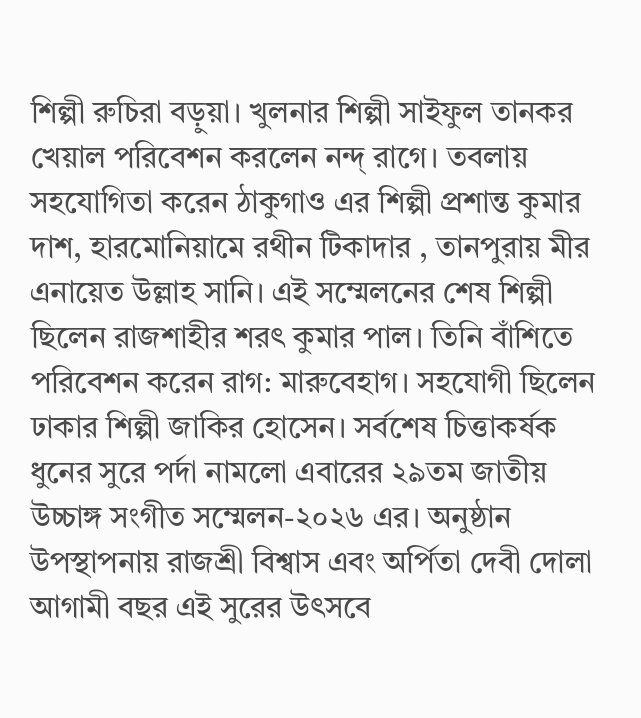শিল্পী রুচিরা বড়ুয়া। খুলনার শিল্পী সাইফুল তানকর খেয়াল পরিবেশন করলেন নন্দ্ রাগে। তবলায় সহযোগিতা করেন ঠাকুগাও এর শিল্পী প্রশান্ত কুমার দাশ, হারমোনিয়ামে রথীন টিকাদার , তানপুরায় মীর এনায়েত উল্লাহ সানি। এই সম্মেলনের শেষ শিল্পী ছিলেন রাজশাহীর শরৎ কুমার পাল। তিনি বাঁশিতে পরিবেশন করেন রাগ: মারুবেহাগ। সহযোগী ছিলেন ঢাকার শিল্পী জাকির হোসেন। সর্বশেষ চিত্তাকর্ষক ধুনের সুরে পর্দা নামলো এবারের ২৯তম জাতীয় উচ্চাঙ্গ সংগীত সম্মেলন-২০২৬ এর। অনুষ্ঠান উপস্থাপনায় রাজশ্রী বিশ্বাস এবং অর্পিতা দেবী দোলা আগামী বছর এই সুরের উৎসবে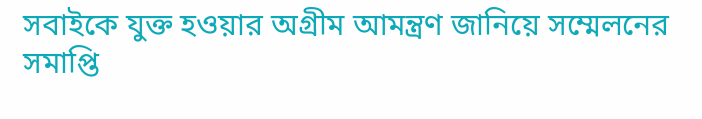সবাইকে যুক্ত হওয়ার অগ্রীম আমন্ত্রণ জানিয়ে সম্মেলনের সমাপ্তি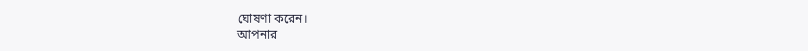ঘোষণা করেন।
আপনার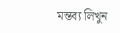মন্তব্য লিখুন